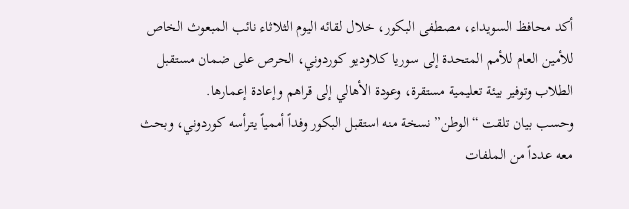أكد محافظ السويداء، مصطفى البكور، خلال لقائه اليوم الثلاثاء نائب المبعوث الخاص للأمين العام للأمم المتحدة إلى سوريا كلاوديو كوردوني، الحرص على ضمان مستقبل الطلاب وتوفير بيئة تعليمية مستقرة، وعودة الأهالي إلى قراهم وإعادة إعمارها.
وحسب بيان تلقت “الوطن” نسخة منه استقبل البكور وفداً أممياً يترأسه كوردوني، وبحث معه عدداً من الملفات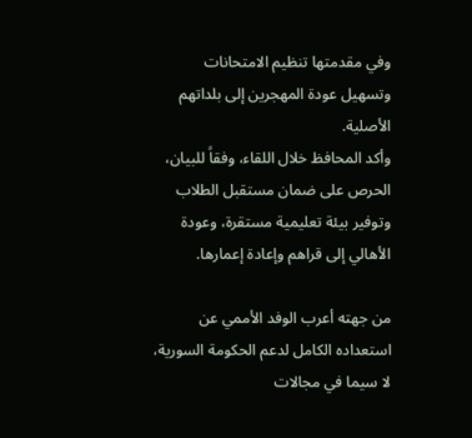وفي مقدمتها تنظيم الامتحانات وتسهيل عودة المهجرين إلى بلداتهم الأصلية.
وأكد المحافظ خلال اللقاء، وفقاً للبيان، الحرص على ضمان مستقبل الطلاب وتوفير بيئة تعليمية مستقرة، وعودة الأهالي إلى قراهم وإعادة إعمارها.

من جهته أعرب الوفد الأممي عن استعداده الكامل لدعم الحكومة السورية، لا سيما في مجالات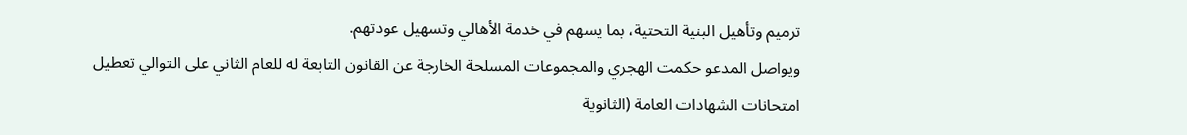ترميم وتأهيل البنية التحتية، بما يسهم في خدمة الأهالي وتسهيل عودتهم.
ويواصل المدعو حكمت الهجري والمجموعات المسلحة الخارجة عن القانون التابعة له للعام الثاني على التوالي تعطيل امتحانات الشهادات العامة (الثانوية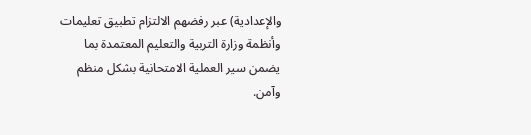والإعدادية) عبر رفضهم الالتزام تطبيق تعليمات وأنظمة وزارة التربية والتعليم المعتمدة بما يضمن سير العملية الامتحانية بشكل منظم وآمن.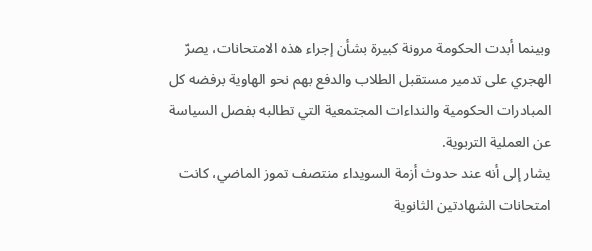وبينما أبدت الحكومة مرونة كبيرة بشأن إجراء هذه الامتحانات، يصرّ الهجري على تدمير مستقبل الطلاب والدفع بهم نحو الهاوية برفضه كل المبادرات الحكومية والنداءات المجتمعية التي تطالبه بفصل السياسة عن العملية التربوية.
يشار إلى أنه عند حدوث أزمة السويداء منتصف تموز الماضي، كانت امتحانات الشهادتين الثانوية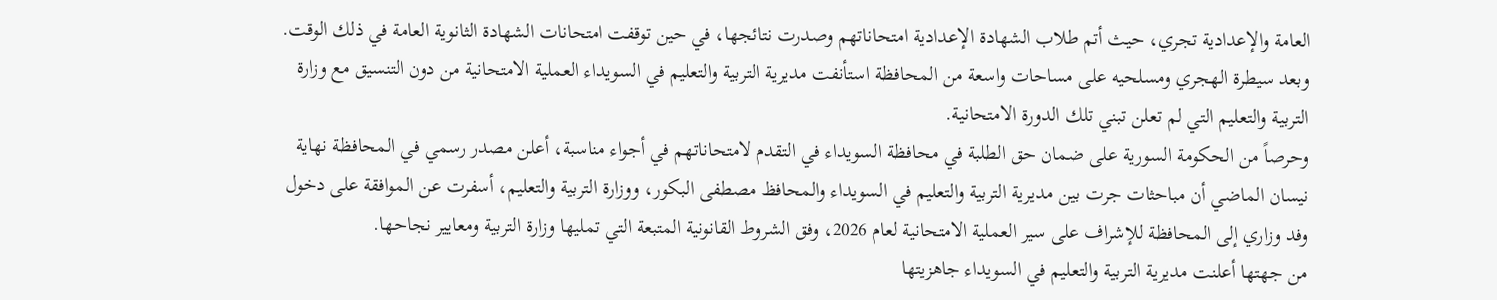العامة والإعدادية تجري، حيث أتم طلاب الشهادة الإعدادية امتحاناتهم وصدرت نتائجها، في حين توقفت امتحانات الشهادة الثانوية العامة في ذلك الوقت. وبعد سيطرة الهجري ومسلحيه على مساحات واسعة من المحافظة استأنفت مديرية التربية والتعليم في السويداء العملية الامتحانية من دون التنسيق مع وزارة التربية والتعليم التي لم تعلن تبني تلك الدورة الامتحانية.
وحرصاً من الحكومة السورية على ضمان حق الطلبة في محافظة السويداء في التقدم لامتحاناتهم في أجواء مناسبة، أعلن مصدر رسمي في المحافظة نهاية نيسان الماضي أن مباحثات جرت بين مديرية التربية والتعليم في السويداء والمحافظ مصطفى البكور، ووزارة التربية والتعليم، أسفرت عن الموافقة على دخول وفد وزاري إلى المحافظة للإشراف على سير العملية الامتحانية لعام 2026، وفق الشروط القانونية المتبعة التي تمليها وزارة التربية ومعايير نجاحها.
من جهتها أعلنت مديرية التربية والتعليم في السويداء جاهزيتها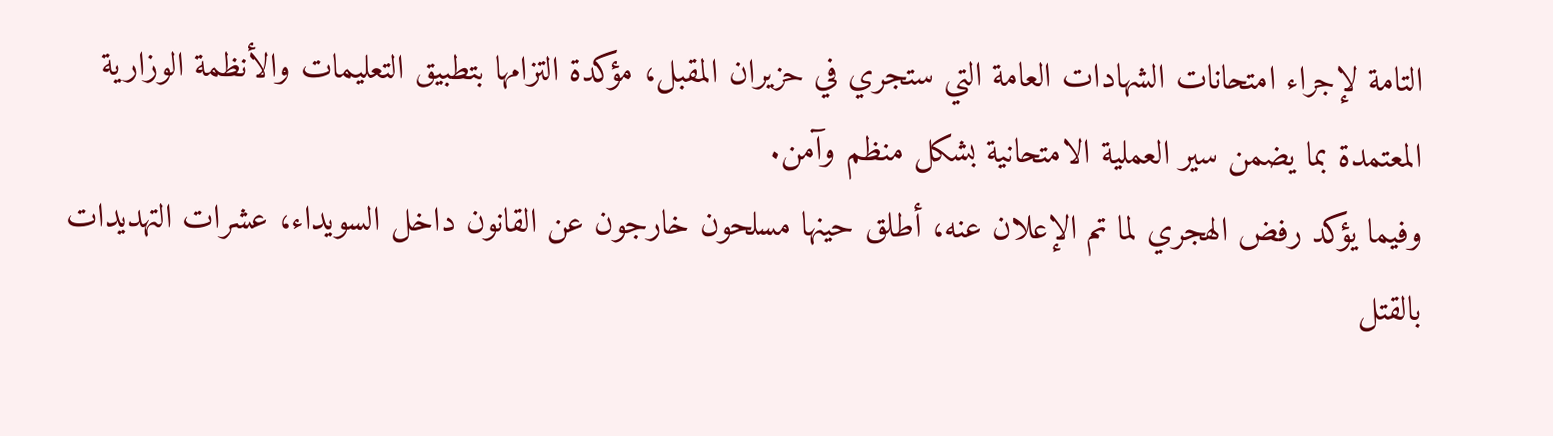التامة لإجراء امتحانات الشهادات العامة التي ستجري في حزيران المقبل، مؤكدة التزامها بتطبيق التعليمات والأنظمة الوزارية المعتمدة بما يضمن سير العملية الامتحانية بشكل منظم وآمن.
وفيما يؤكد رفض الهجري لما تم الإعلان عنه، أطلق حينها مسلحون خارجون عن القانون داخل السويداء، عشرات التهديدات بالقتل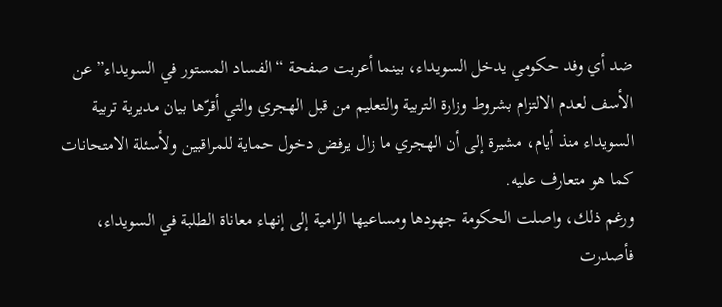ضد أي وفد حكومي يدخل السويداء، بينما أعربت صفحة “الفساد المستور في السويداء” عن الأسف لعدم الالتزام بشروط وزارة التربية والتعليم من قبل الهجري والتي أقرّها بيان مديرية تربية السويداء منذ أيام، مشيرة إلى أن الهجري ما زال يرفض دخول حماية للمراقبين ولأسئلة الامتحانات كما هو متعارف عليه.
ورغم ذلك، واصلت الحكومة جهودها ومساعيها الرامية إلى إنهاء معاناة الطلبة في السويداء، فأصدرت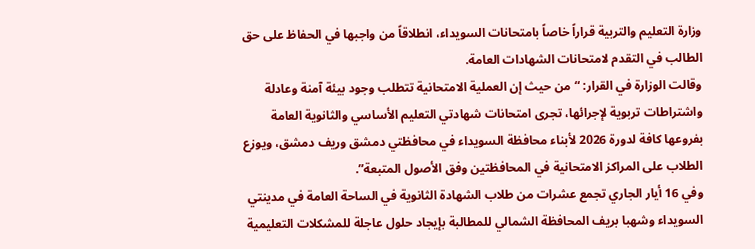وزارة التعليم والتربية قراراً خاصاً بامتحانات السويداء، انطلاقاً من واجبها في الحفاظ على حق الطالب في التقدم لامتحانات الشهادات العامة.
وقالت الوزارة في القرار: “من حيث إن العملية الامتحانية تتطلب وجود بيئة آمنة وعادلة واشتراطات تربوية لإجرائها، تجرى امتحانات شهادتي التعليم الأساسي والثانوية العامة بفروعها كافة لدورة 2026 لأبناء محافظة السويداء في محافظتي دمشق وريف دمشق، ويوزع الطلاب على المراكز الامتحانية في المحافظتين وفق الأصول المتبعة”.
وفي 16 أيار الجاري تجمع عشرات من طلاب الشهادة الثانوية في الساحة العامة في مدينتي السويداء وشهبا بريف المحافظة الشمالي للمطالبة بإيجاد حلول عاجلة للمشكلات التعليمية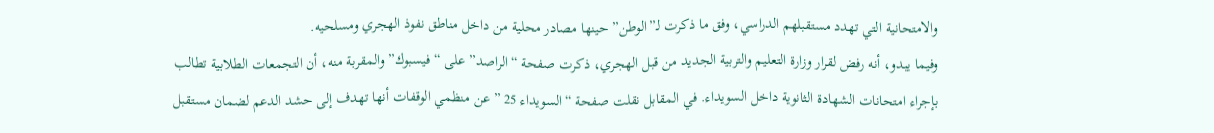والامتحانية التي تهدد مستقبلهم الدراسي، وفق ما ذكرت لـ”الوطن” حينها مصادر محلية من داخل مناطق نفوذ الهجري ومسلحيه.
وفيما يبدو، أنه رفض لقرار وزارة التعليم والتربية الجديد من قبل الهجري، ذكرت صفحة “الراصد” على “فيسبوك” والمقربة منه، أن التجمعات الطلابية تطالب بإجراء امتحانات الشهادة الثانوية داخل السويداء. في المقابل نقلت صفحة “السويداء 25 ” عن منظمي الوقفات أنها تهدف إلى حشد الدعم لضمان مستقبل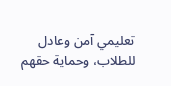تعليمي آمن وعادل للطلاب، وحماية حقهم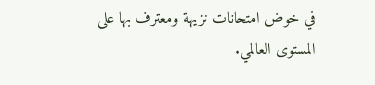في خوض امتحانات نزيهة ومعترف بها على المستوى العالمي.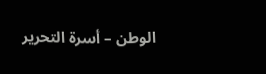الوطن – أسرة التحرير